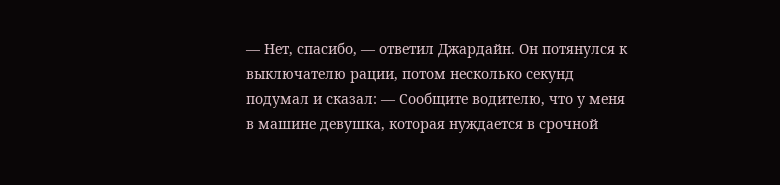— Нет, спасибо, — ответил Джардайн. Он потянулся к выключателю рации, потом несколько секунд подумал и сказал: — Сообщите водителю, что у меня в машине девушка, которая нуждается в срочной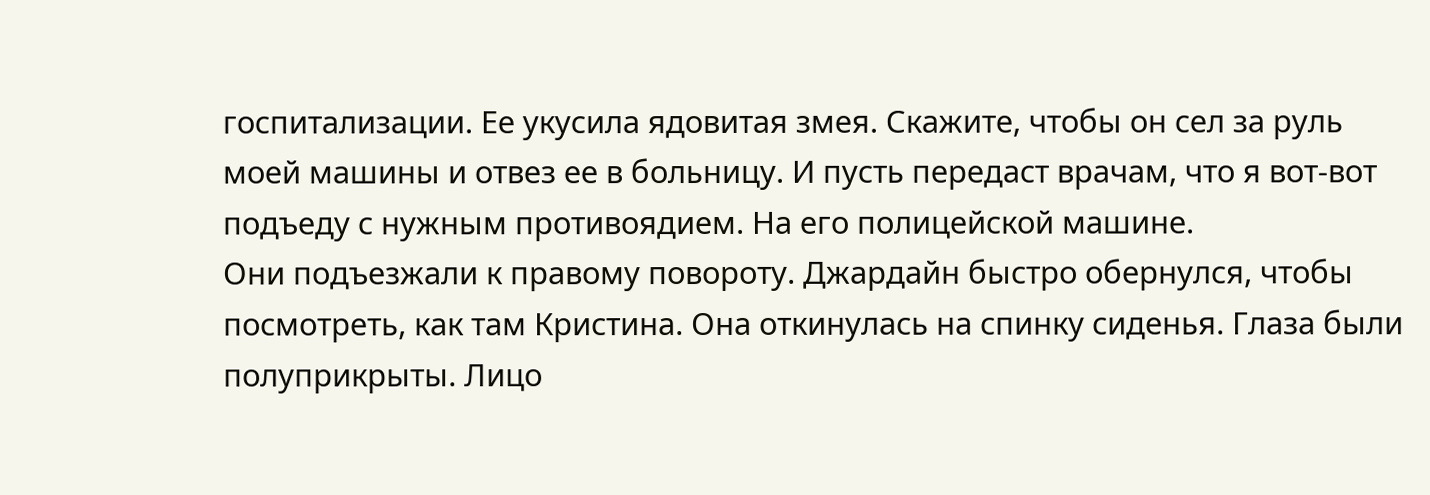госпитализации. Ее укусила ядовитая змея. Скажите, чтобы он сел за руль моей машины и отвез ее в больницу. И пусть передаст врачам, что я вот-вот подъеду с нужным противоядием. На его полицейской машине.
Они подъезжали к правому повороту. Джардайн быстро обернулся, чтобы посмотреть, как там Кристина. Она откинулась на спинку сиденья. Глаза были полуприкрыты. Лицо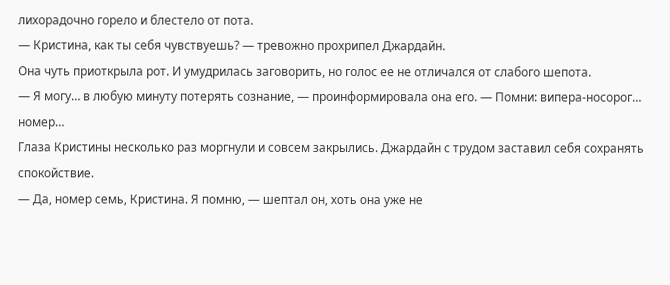лихорадочно горело и блестело от пота.
— Кристина, как ты себя чувствуешь? — тревожно прохрипел Джардайн.
Она чуть приоткрыла рот. И умудрилась заговорить, но голос ее не отличался от слабого шепота.
— Я могу… в любую минуту потерять сознание, — проинформировала она его. — Помни: випера-носорог… номер…
Глаза Кристины несколько раз моргнули и совсем закрылись. Джардайн с трудом заставил себя сохранять спокойствие.
— Да, номер семь, Кристина. Я помню, — шептал он, хоть она уже не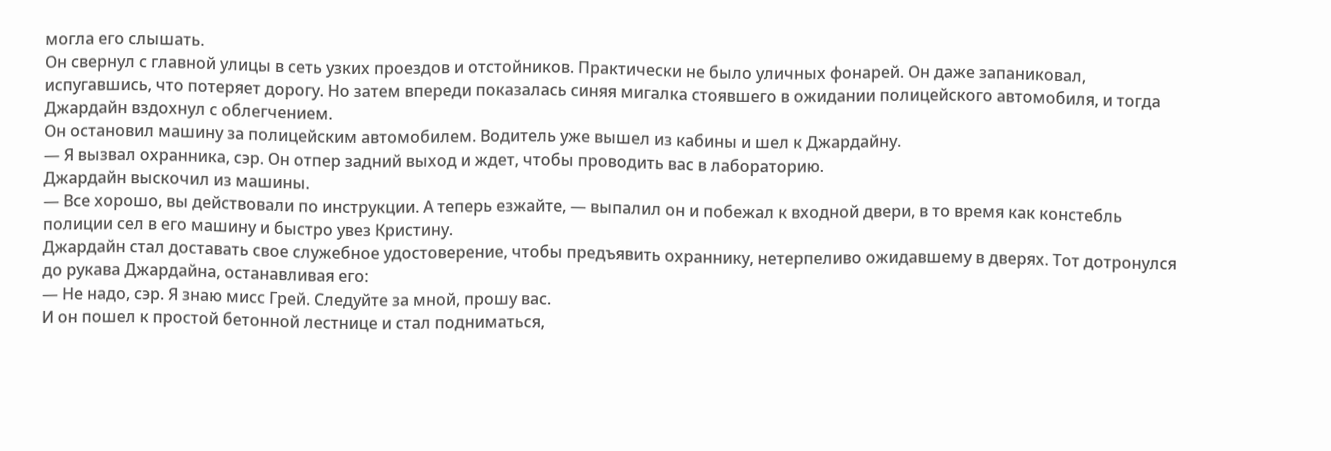могла его слышать.
Он свернул с главной улицы в сеть узких проездов и отстойников. Практически не было уличных фонарей. Он даже запаниковал, испугавшись, что потеряет дорогу. Но затем впереди показалась синяя мигалка стоявшего в ожидании полицейского автомобиля, и тогда Джардайн вздохнул с облегчением.
Он остановил машину за полицейским автомобилем. Водитель уже вышел из кабины и шел к Джардайну.
— Я вызвал охранника, сэр. Он отпер задний выход и ждет, чтобы проводить вас в лабораторию.
Джардайн выскочил из машины.
— Все хорошо, вы действовали по инструкции. А теперь езжайте, — выпалил он и побежал к входной двери, в то время как констебль полиции сел в его машину и быстро увез Кристину.
Джардайн стал доставать свое служебное удостоверение, чтобы предъявить охраннику, нетерпеливо ожидавшему в дверях. Тот дотронулся до рукава Джардайна, останавливая его:
— Не надо, сэр. Я знаю мисс Грей. Следуйте за мной, прошу вас.
И он пошел к простой бетонной лестнице и стал подниматься,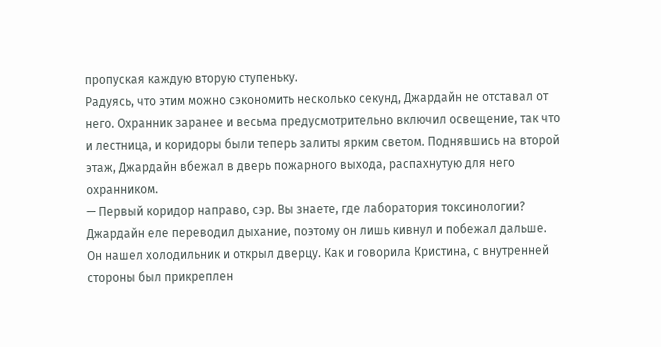пропуская каждую вторую ступеньку.
Радуясь, что этим можно сэкономить несколько секунд, Джардайн не отставал от него. Охранник заранее и весьма предусмотрительно включил освещение, так что и лестница, и коридоры были теперь залиты ярким светом. Поднявшись на второй этаж, Джардайн вбежал в дверь пожарного выхода, распахнутую для него охранником.
— Первый коридор направо, сэр. Вы знаете, где лаборатория токсинологии?
Джардайн еле переводил дыхание, поэтому он лишь кивнул и побежал дальше.
Он нашел холодильник и открыл дверцу. Как и говорила Кристина, с внутренней стороны был прикреплен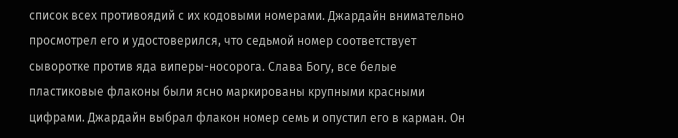список всех противоядий с их кодовыми номерами. Джардайн внимательно просмотрел его и удостоверился, что седьмой номер соответствует сыворотке против яда виперы-носорога. Слава Богу, все белые пластиковые флаконы были ясно маркированы крупными красными цифрами. Джардайн выбрал флакон номер семь и опустил его в карман. Он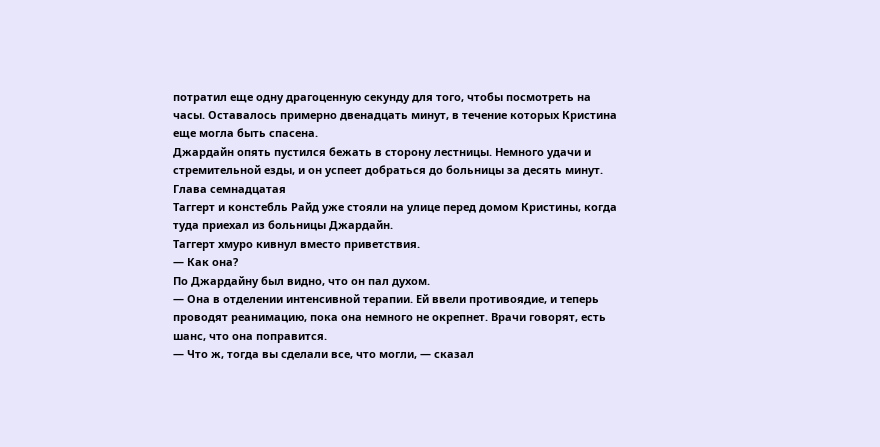потратил еще одну драгоценную секунду для того, чтобы посмотреть на часы. Оставалось примерно двенадцать минут, в течение которых Кристина еще могла быть спасена.
Джардайн опять пустился бежать в сторону лестницы. Немного удачи и стремительной езды, и он успеет добраться до больницы за десять минут.
Глава семнадцатая
Таггерт и констебль Райд уже стояли на улице перед домом Кристины, когда туда приехал из больницы Джардайн.
Таггерт хмуро кивнул вместо приветствия.
— Как она?
По Джардайну был видно, что он пал духом.
— Она в отделении интенсивной терапии. Ей ввели противоядие, и теперь проводят реанимацию, пока она немного не окрепнет. Врачи говорят, есть шанс, что она поправится.
— Что ж, тогда вы сделали все, что могли, — сказал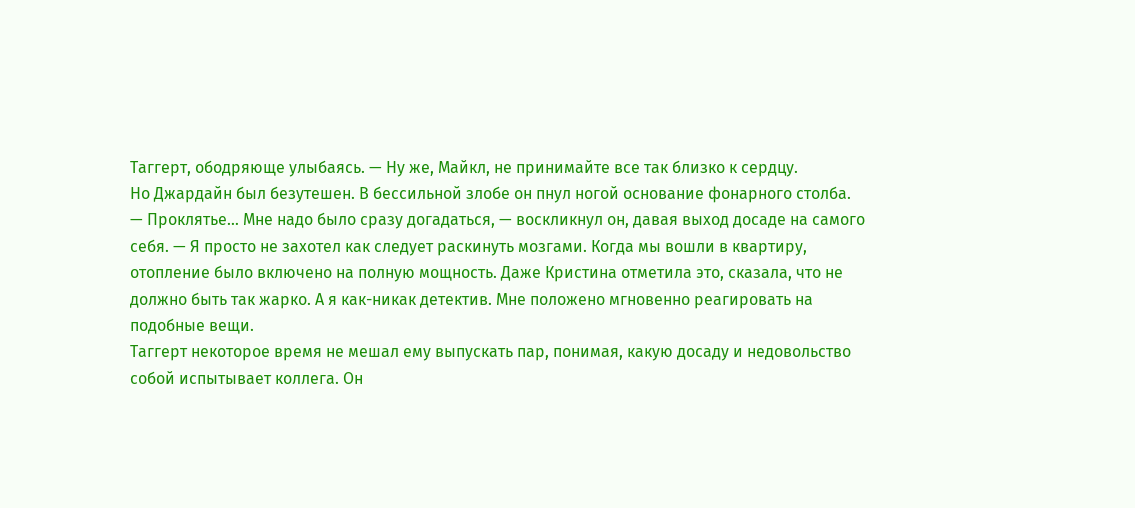Таггерт, ободряюще улыбаясь. — Ну же, Майкл, не принимайте все так близко к сердцу.
Но Джардайн был безутешен. В бессильной злобе он пнул ногой основание фонарного столба.
— Проклятье… Мне надо было сразу догадаться, — воскликнул он, давая выход досаде на самого себя. — Я просто не захотел как следует раскинуть мозгами. Когда мы вошли в квартиру, отопление было включено на полную мощность. Даже Кристина отметила это, сказала, что не должно быть так жарко. А я как-никак детектив. Мне положено мгновенно реагировать на подобные вещи.
Таггерт некоторое время не мешал ему выпускать пар, понимая, какую досаду и недовольство собой испытывает коллега. Он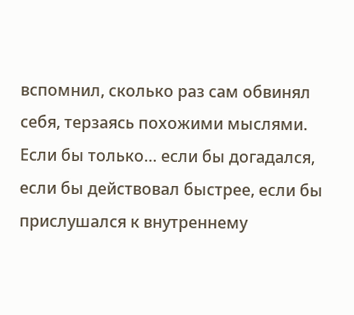вспомнил, сколько раз сам обвинял себя, терзаясь похожими мыслями. Если бы только… если бы догадался, если бы действовал быстрее, если бы прислушался к внутреннему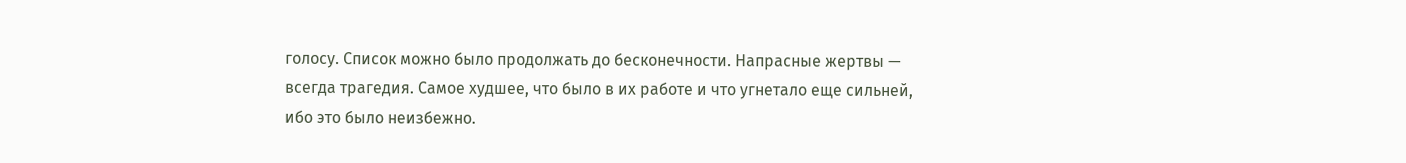голосу. Список можно было продолжать до бесконечности. Напрасные жертвы — всегда трагедия. Самое худшее, что было в их работе и что угнетало еще сильней, ибо это было неизбежно.